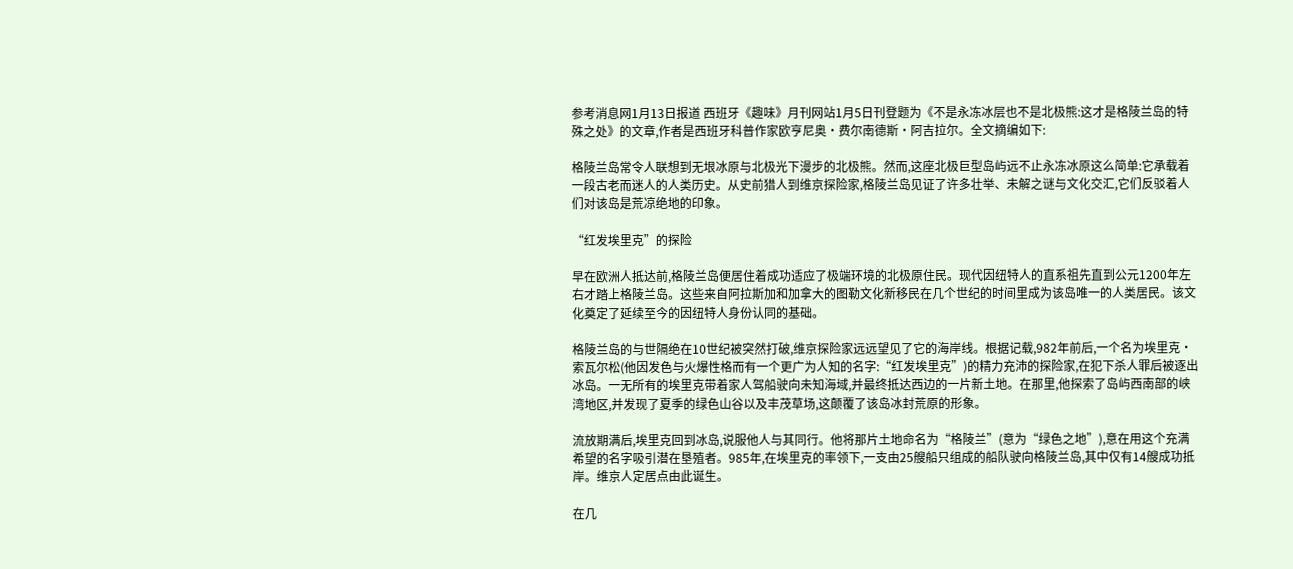参考消息网1月13日报道 西班牙《趣味》月刊网站1月5日刊登题为《不是永冻冰层也不是北极熊:这才是格陵兰岛的特殊之处》的文章,作者是西班牙科普作家欧亨尼奥·费尔南德斯·阿吉拉尔。全文摘编如下:

格陵兰岛常令人联想到无垠冰原与北极光下漫步的北极熊。然而,这座北极巨型岛屿远不止永冻冰原这么简单:它承载着一段古老而迷人的人类历史。从史前猎人到维京探险家,格陵兰岛见证了许多壮举、未解之谜与文化交汇,它们反驳着人们对该岛是荒凉绝地的印象。

“红发埃里克”的探险

早在欧洲人抵达前,格陵兰岛便居住着成功适应了极端环境的北极原住民。现代因纽特人的直系祖先直到公元1200年左右才踏上格陵兰岛。这些来自阿拉斯加和加拿大的图勒文化新移民在几个世纪的时间里成为该岛唯一的人类居民。该文化奠定了延续至今的因纽特人身份认同的基础。

格陵兰岛的与世隔绝在10世纪被突然打破,维京探险家远远望见了它的海岸线。根据记载,982年前后,一个名为埃里克·索瓦尔松(他因发色与火爆性格而有一个更广为人知的名字:“红发埃里克”)的精力充沛的探险家,在犯下杀人罪后被逐出冰岛。一无所有的埃里克带着家人驾船驶向未知海域,并最终抵达西边的一片新土地。在那里,他探索了岛屿西南部的峡湾地区,并发现了夏季的绿色山谷以及丰茂草场,这颠覆了该岛冰封荒原的形象。

流放期满后,埃里克回到冰岛,说服他人与其同行。他将那片土地命名为“格陵兰”(意为“绿色之地”),意在用这个充满希望的名字吸引潜在垦殖者。985年,在埃里克的率领下,一支由25艘船只组成的船队驶向格陵兰岛,其中仅有14艘成功抵岸。维京人定居点由此诞生。

在几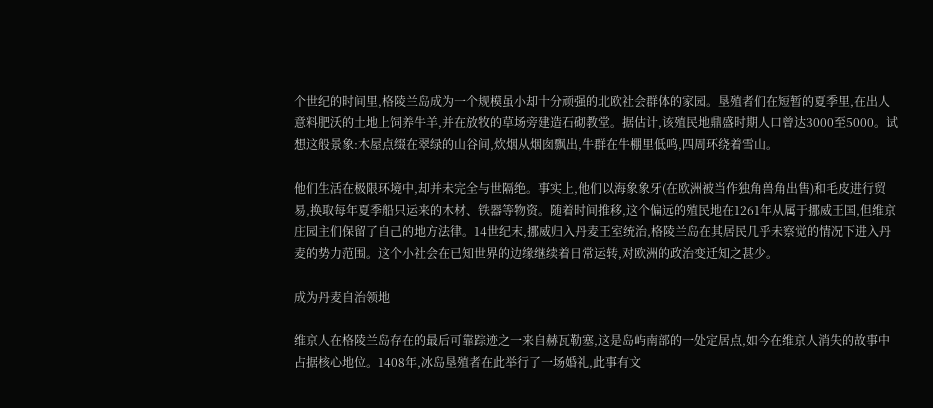个世纪的时间里,格陵兰岛成为一个规模虽小却十分顽强的北欧社会群体的家园。垦殖者们在短暂的夏季里,在出人意料肥沃的土地上饲养牛羊,并在放牧的草场旁建造石砌教堂。据估计,该殖民地鼎盛时期人口曾达3000至5000。试想这般景象:木屋点缀在翠绿的山谷间,炊烟从烟囱飘出,牛群在牛棚里低鸣,四周环绕着雪山。

他们生活在极限环境中,却并未完全与世隔绝。事实上,他们以海象象牙(在欧洲被当作独角兽角出售)和毛皮进行贸易,换取每年夏季船只运来的木材、铁器等物资。随着时间推移,这个偏远的殖民地在1261年从属于挪威王国,但维京庄园主们保留了自己的地方法律。14世纪末,挪威归入丹麦王室统治,格陵兰岛在其居民几乎未察觉的情况下进入丹麦的势力范围。这个小社会在已知世界的边缘继续着日常运转,对欧洲的政治变迁知之甚少。

成为丹麦自治领地

维京人在格陵兰岛存在的最后可靠踪迹之一来自赫瓦勒塞,这是岛屿南部的一处定居点,如今在维京人消失的故事中占据核心地位。1408年,冰岛垦殖者在此举行了一场婚礼,此事有文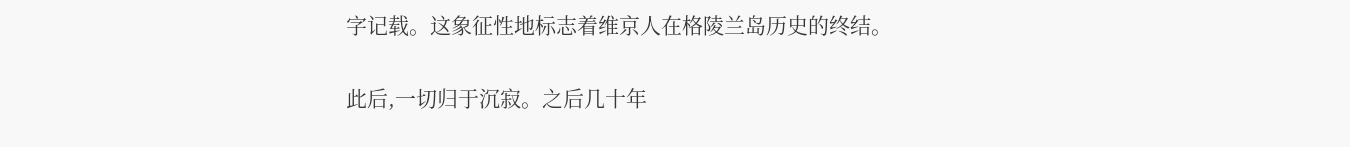字记载。这象征性地标志着维京人在格陵兰岛历史的终结。

此后,一切归于沉寂。之后几十年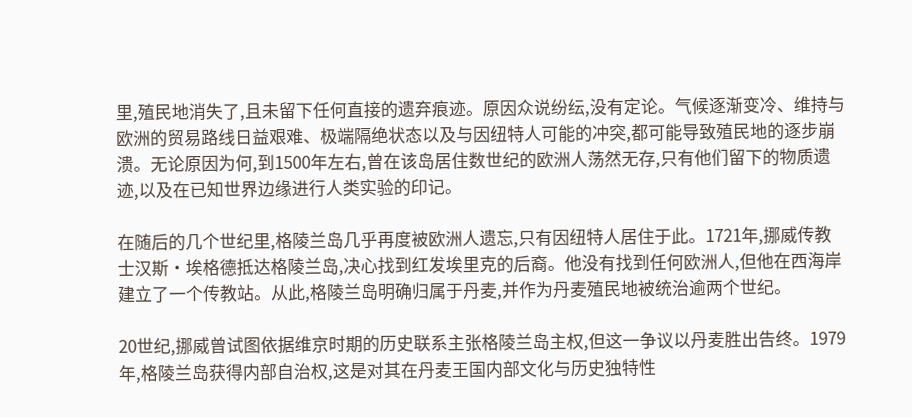里,殖民地消失了,且未留下任何直接的遗弃痕迹。原因众说纷纭,没有定论。气候逐渐变冷、维持与欧洲的贸易路线日益艰难、极端隔绝状态以及与因纽特人可能的冲突,都可能导致殖民地的逐步崩溃。无论原因为何,到1500年左右,曾在该岛居住数世纪的欧洲人荡然无存,只有他们留下的物质遗迹,以及在已知世界边缘进行人类实验的印记。

在随后的几个世纪里,格陵兰岛几乎再度被欧洲人遗忘,只有因纽特人居住于此。1721年,挪威传教士汉斯·埃格德抵达格陵兰岛,决心找到红发埃里克的后裔。他没有找到任何欧洲人,但他在西海岸建立了一个传教站。从此,格陵兰岛明确归属于丹麦,并作为丹麦殖民地被统治逾两个世纪。

20世纪,挪威曾试图依据维京时期的历史联系主张格陵兰岛主权,但这一争议以丹麦胜出告终。1979年,格陵兰岛获得内部自治权,这是对其在丹麦王国内部文化与历史独特性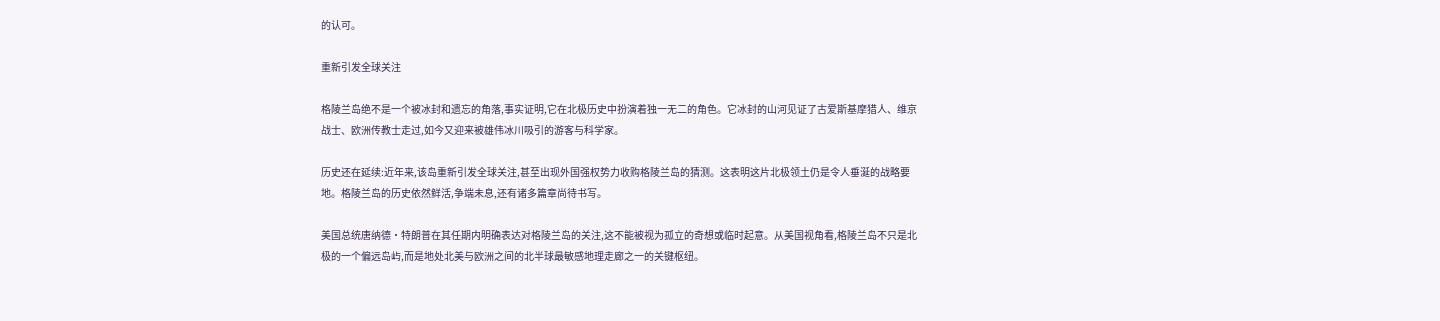的认可。

重新引发全球关注

格陵兰岛绝不是一个被冰封和遗忘的角落,事实证明,它在北极历史中扮演着独一无二的角色。它冰封的山河见证了古爱斯基摩猎人、维京战士、欧洲传教士走过,如今又迎来被雄伟冰川吸引的游客与科学家。

历史还在延续:近年来,该岛重新引发全球关注,甚至出现外国强权势力收购格陵兰岛的猜测。这表明这片北极领土仍是令人垂涎的战略要地。格陵兰岛的历史依然鲜活,争端未息,还有诸多篇章尚待书写。

美国总统唐纳德·特朗普在其任期内明确表达对格陵兰岛的关注,这不能被视为孤立的奇想或临时起意。从美国视角看,格陵兰岛不只是北极的一个偏远岛屿,而是地处北美与欧洲之间的北半球最敏感地理走廊之一的关键枢纽。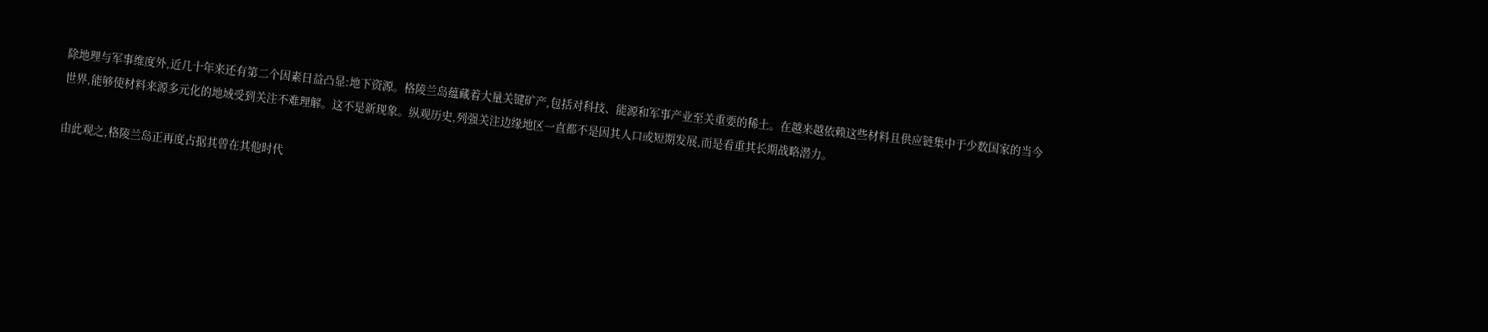除地理与军事维度外,近几十年来还有第二个因素日益凸显:地下资源。格陵兰岛蕴藏着大量关键矿产,包括对科技、能源和军事产业至关重要的稀土。在越来越依赖这些材料且供应链集中于少数国家的当今世界,能够使材料来源多元化的地域受到关注不难理解。这不是新现象。纵观历史,列强关注边缘地区一直都不是因其人口或短期发展,而是看重其长期战略潜力。

由此观之,格陵兰岛正再度占据其曾在其他时代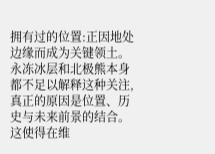拥有过的位置:正因地处边缘而成为关键领土。永冻冰层和北极熊本身都不足以解释这种关注,真正的原因是位置、历史与未来前景的结合。这使得在维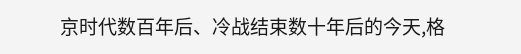京时代数百年后、冷战结束数十年后的今天,格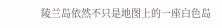陵兰岛依然不只是地图上的一座白色岛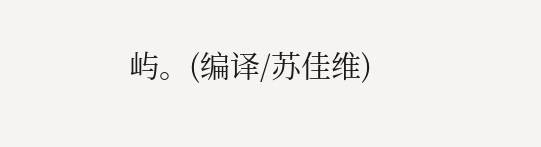屿。(编译/苏佳维)